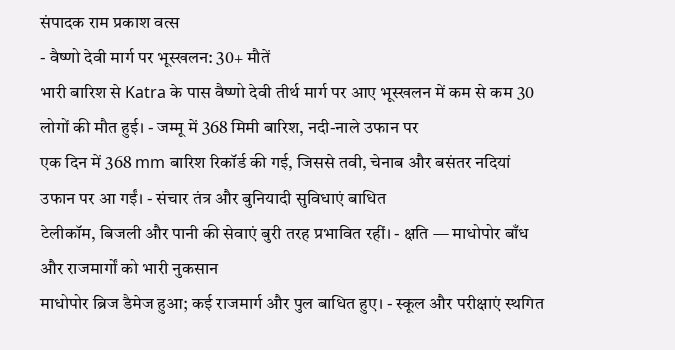संपादक राम प्रकाश वत्स
- वैष्णो देवी मार्ग पर भूस्खलन: 30+ मौतें
भारी बारिश से Katra के पास वैष्णो देवी तीर्थ मार्ग पर आए भूस्खलन में कम से कम 30 लोगों की मौत हुई। - जम्मू में 368 मिमी बारिश, नदी-नाले उफान पर
एक दिन में 368 mm बारिश रिकॉर्ड की गई, जिससे तवी, चेनाब और बसंतर नदियां उफान पर आ गईं। - संचार तंत्र और बुनियादी सुविधाएं बाधित
टेलीकॉम, बिजली और पानी की सेवाएं बुरी तरह प्रभावित रहीं। - क्षति — माधोपोर बाँध और राजमार्गों को भारी नुकसान
माधोपोर ब्रिज डैमेज हुआ; कई राजमार्ग और पुल बाधित हुए। - स्कूल और परीक्षाएं स्थगित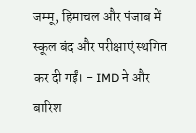जम्मू, हिमाचल और पंजाब में स्कूल बंद और परीक्षाएं स्थगित कर दी गईं। - IMD ने और बारिश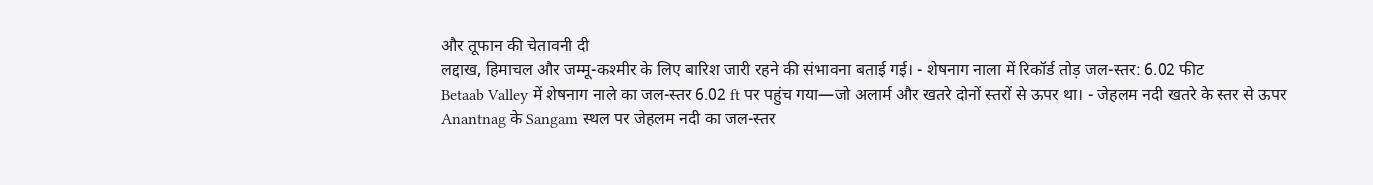और तूफान की चेतावनी दी
लद्दाख, हिमाचल और जम्मू-कश्मीर के लिए बारिश जारी रहने की संभावना बताई गई। - शेषनाग नाला में रिकॉर्ड तोड़ जल-स्तर: 6.02 फीट
Betaab Valley में शेषनाग नाले का जल-स्तर 6.02 ft पर पहुंच गया—जो अलार्म और खतरे दोनों स्तरों से ऊपर था। - जेहलम नदी खतरे के स्तर से ऊपर
Anantnag के Sangam स्थल पर जेहलम नदी का जल-स्तर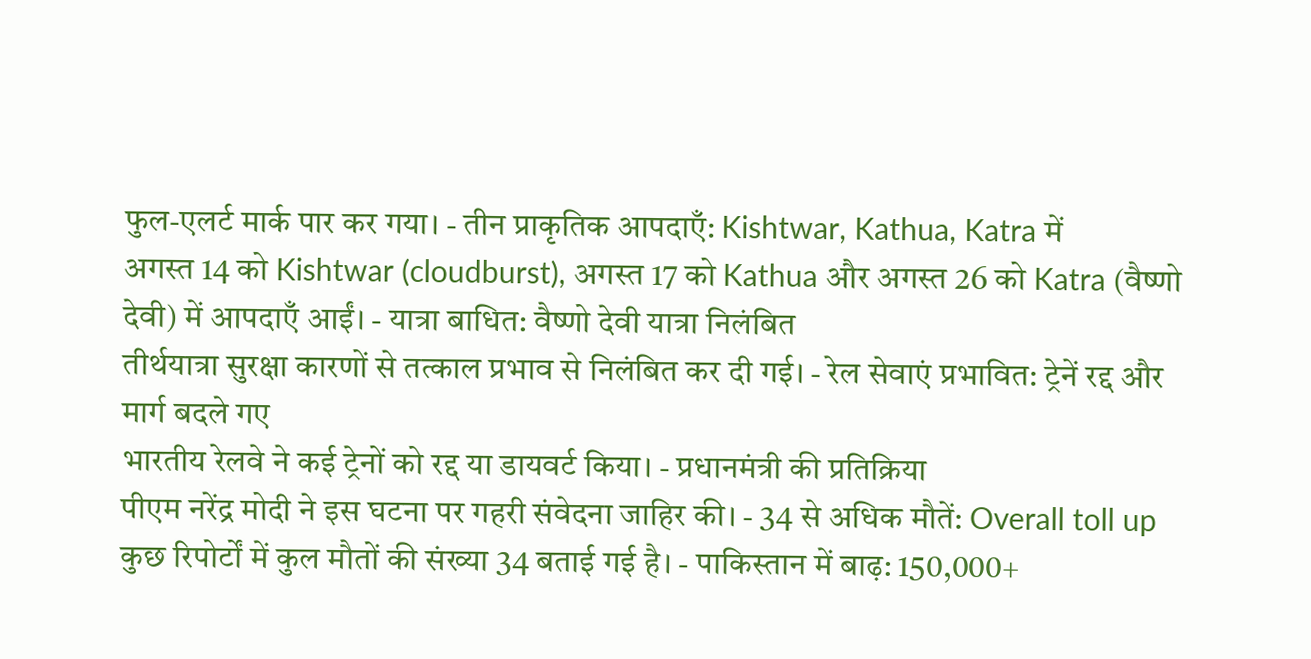फुल-एलर्ट मार्क पार कर गया। - तीन प्राकृतिक आपदाएँ: Kishtwar, Kathua, Katra में
अगस्त 14 को Kishtwar (cloudburst), अगस्त 17 को Kathua और अगस्त 26 को Katra (वैष्णो देवी) में आपदाएँ आईं। - यात्रा बाधित: वैष्णो देवी यात्रा निलंबित
तीर्थयात्रा सुरक्षा कारणों से तत्काल प्रभाव से निलंबित कर दी गई। - रेल सेवाएं प्रभावित: ट्रेनें रद्द और मार्ग बदले गए
भारतीय रेलवे ने कई ट्रेनों को रद्द या डायवर्ट किया। - प्रधानमंत्री की प्रतिक्रिया
पीएम नरेंद्र मोदी ने इस घटना पर गहरी संवेदना जाहिर की। - 34 से अधिक मौतें: Overall toll up
कुछ रिपोर्टों में कुल मौतों की संख्या 34 बताई गई है। - पाकिस्तान में बाढ़: 150,000+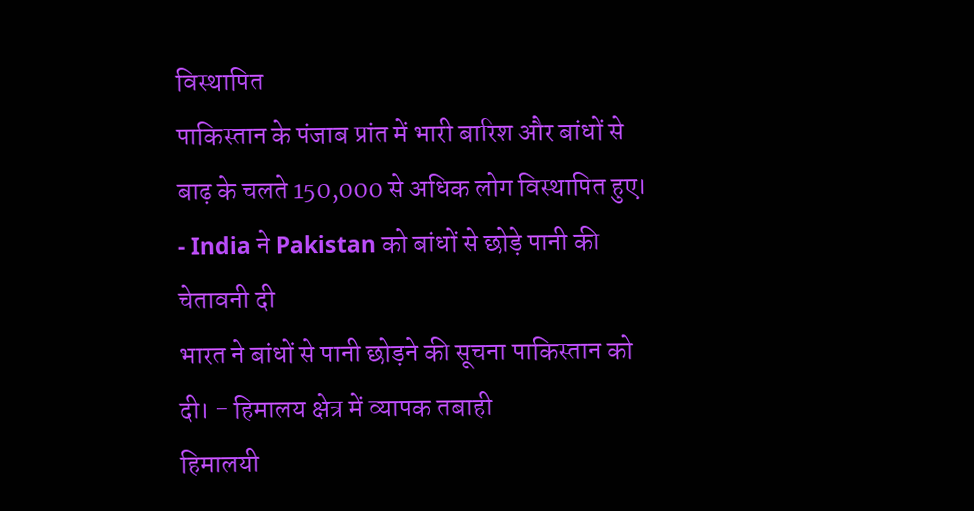विस्थापित
पाकिस्तान के पंजाब प्रांत में भारी बारिश और बांधों से बाढ़ के चलते 150,000 से अधिक लोग विस्थापित हुए। - India ने Pakistan को बांधों से छोड़े पानी की चेतावनी दी
भारत ने बांधों से पानी छोड़ने की सूचना पाकिस्तान को दी। - हिमालय क्षेत्र में व्यापक तबाही
हिमालयी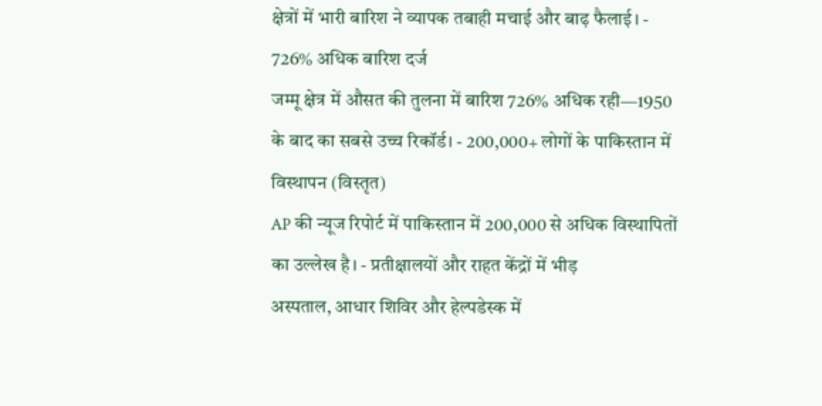क्षेत्रों में भारी बारिश ने व्यापक तबाही मचाई और बाढ़ फैलाई। - 726% अधिक बारिश दर्ज
जम्मू क्षेत्र में औसत की तुलना में बारिश 726% अधिक रही—1950 के बाद का सबसे उच्च रिकॉर्ड। - 200,000+ लोगों के पाकिस्तान में विस्थापन (विस्तृत)
AP की न्यूज रिपोर्ट में पाकिस्तान में 200,000 से अधिक विस्थापितों का उल्लेख है। - प्रतीक्षालयों और राहत केंद्रों में भीड़
अस्पताल, आधार शिविर और हेल्पडेस्क में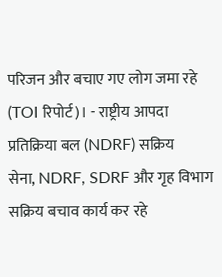परिजन और बचाए गए लोग जमा रहे (TOI रिपोर्ट)। - राष्ट्रीय आपदा प्रतिक्रिया बल (NDRF) सक्रिय
सेना, NDRF, SDRF और गृह विभाग सक्रिय बचाव कार्य कर रहे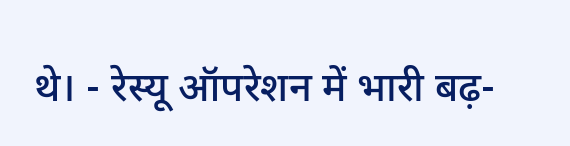थे। - रेस्यू ऑपरेशन में भारी बढ़-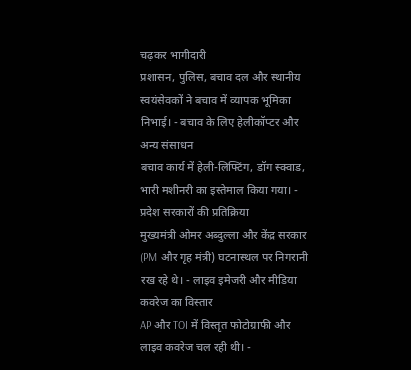चढ़कर भागीदारी
प्रशासन, पुलिस, बचाव दल और स्थानीय स्वयंसेवकों ने बचाव में व्यापक भूमिका निभाई। - बचाव के लिए हेलीकॉप्टर और अन्य संसाधन
बचाव कार्य में हेली-लिफ्टिंग, डॉग स्क्वाड, भारी मशीनरी का इस्तेमाल किया गया। - प्रदेश सरकारों की प्रतिक्रिया
मुख्यमंत्री ओमर अब्दुल्ला और केंद्र सरकार (PM और गृह मंत्री) घटनास्थल पर निगरानी रख रहे थे। - लाइव इमेजरी और मीडिया कवरेज का विस्तार
AP और TOI में विस्तृत फोटोग्राफी और लाइव कवरेज चल रही थी। -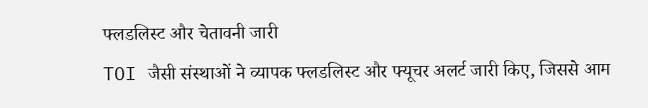फ्लडलिस्ट और चेतावनी जारी
TOI जैसी संस्थाओं ने व्यापक फ्लडलिस्ट और फ्यूचर अलर्ट जारी किए, जिससे आम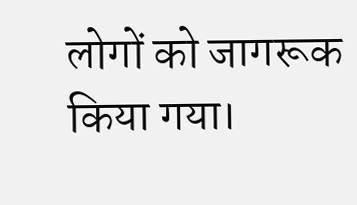लोगों को जागरूक किया गया।